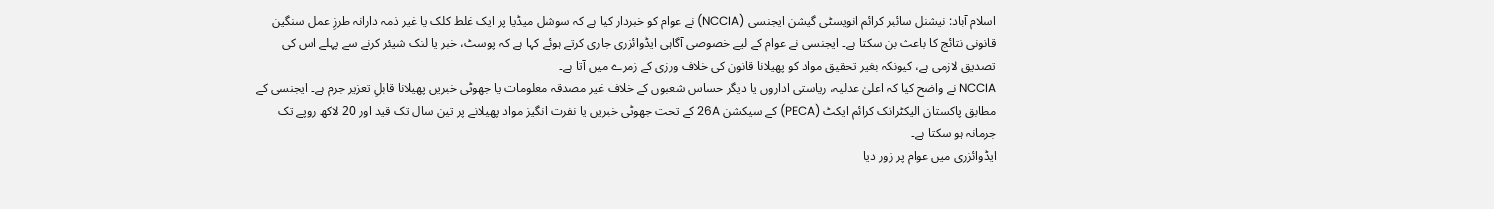اسلام آباد: نیشنل سائبر کرائم انویسٹی گیشن ایجنسی (NCCIA) نے عوام کو خبردار کیا ہے کہ سوشل میڈیا پر ایک غلط کلک یا غیر ذمہ دارانہ طرزِ عمل سنگین قانونی نتائج کا باعث بن سکتا ہے۔ ایجنسی نے عوام کے لیے خصوصی آگاہی ایڈوائزری جاری کرتے ہوئے کہا ہے کہ پوسٹ، خبر یا لنک شیئر کرنے سے پہلے اس کی تصدیق لازمی ہے، کیونکہ بغیر تحقیق مواد کو پھیلانا قانون کی خلاف ورزی کے زمرے میں آتا ہے۔
NCCIA نے واضح کیا کہ اعلیٰ عدلیہ، ریاستی اداروں یا دیگر حساس شعبوں کے خلاف غیر مصدقہ معلومات یا جھوٹی خبریں پھیلانا قابلِ تعزیر جرم ہے۔ ایجنسی کے مطابق پاکستان الیکٹرانک کرائم ایکٹ (PECA) کے سیکشن 26A کے تحت جھوٹی خبریں یا نفرت انگیز مواد پھیلانے پر تین سال تک قید اور 20 لاکھ روپے تک جرمانہ ہو سکتا ہے۔
ایڈوائزری میں عوام پر زور دیا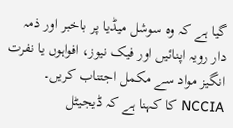گیا ہے کہ وہ سوشل میڈیا پر باخبر اور ذمہ دار رویہ اپنائیں اور فیک نیوز، افواہوں یا نفرت انگیز مواد سے مکمل اجتناب کریں۔ NCCIA کا کہنا ہے کہ ڈیجیٹل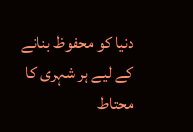دنیا کو محفوظ بنانے کے لیے ہر شہری کا محتاط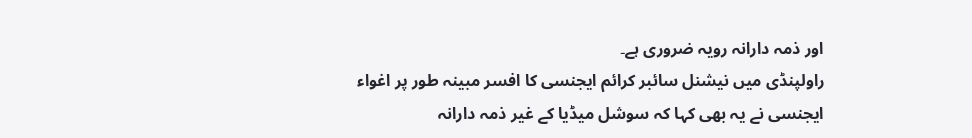اور ذمہ دارانہ رویہ ضروری ہے۔
راولپنڈی میں نیشنل سائبر کرائم ایجنسی کا افسر مبینہ طور پر اغواء
ایجنسی نے یہ بھی کہا کہ سوشل میڈیا کے غیر ذمہ دارانہ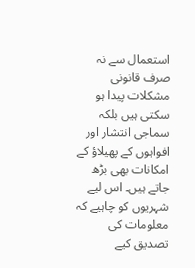استعمال سے نہ صرف قانونی مشکلات پیدا ہو سکتی ہیں بلکہ سماجی انتشار اور افواہوں کے پھیلاؤ کے امکانات بھی بڑھ جاتے ہیں۔ اس لیے شہریوں کو چاہیے کہ معلومات کی تصدیق کیے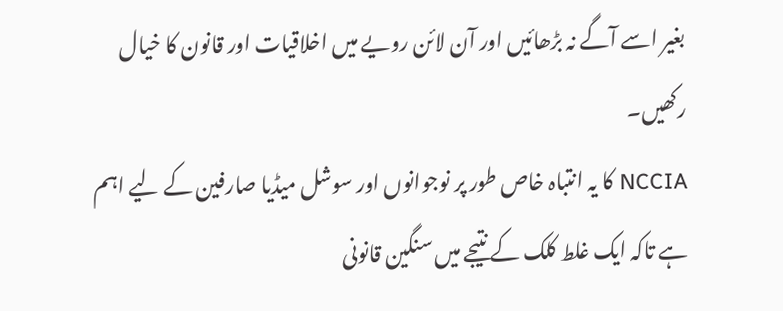بغیر اسے آگے نہ بڑھائیں اور آن لائن رویے میں اخلاقیات اور قانون کا خیال رکھیں۔
NCCIA کا یہ انتباہ خاص طور پر نوجوانوں اور سوشل میڈیا صارفین کے لیے اہم ہے تاکہ ایک غلط کلک کے نتیجے میں سنگین قانونی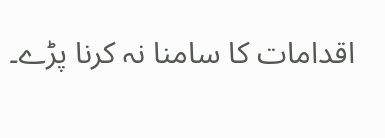اقدامات کا سامنا نہ کرنا پڑے۔